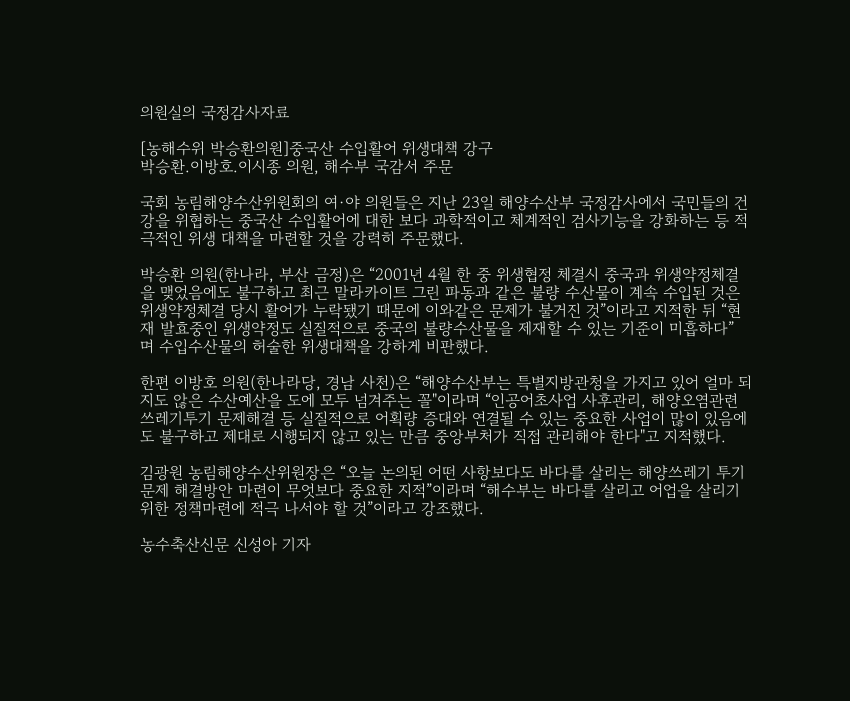의원실의 국정감사자료

[농해수위 박승환의원]중국산 수입활어 위생대책 강구
박승환.이방호.이시종 의원, 해수부 국감서 주문

국회 농림해양수산위원회의 여·야 의원들은 지난 23일 해양수산부 국정감사에서 국민들의 건
강을 위협하는 중국산 수입활어에 대한 보다 과학적이고 체계적인 검사기능을 강화하는 등 적
극적인 위생 대책을 마련할 것을 강력히 주문했다.

박승환 의원(한나라, 부산 금정)은 “2001년 4월 한 중 위생협정 체결시 중국과 위생약정체결
을 맺었음에도 불구하고 최근 말라카이트 그린 파동과 같은 불량 수산물이 계속 수입된 것은
위생약정체결 당시 활어가 누락됐기 때문에 이와같은 문제가 불거진 것”이라고 지적한 뒤 “현
재 발효중인 위생약정도 실질적으로 중국의 불량수산물을 제재할 수 있는 기준이 미흡하다”
며 수입수산물의 허술한 위생대책을 강하게 비판했다.

한편 이방호 의원(한나라당, 경남 사천)은 “해양수산부는 특별지방관청을 가지고 있어 얼마 되
지도 않은 수산예산을 도에 모두 넘겨주는 꼴"이라며 “인공어초사업 사후관리, 해양오염관련
쓰레기투기 문제해결 등 실질적으로 어획량 증대와 연결될 수 있는 중요한 사업이 많이 있음에
도 불구하고 제대로 시행되지 않고 있는 만큼 중앙부처가 직접 관리해야 한다"고 지적했다.

김광원 농림해양수산위원장은 “오늘 논의된 어떤 사항보다도 바다를 살리는 해양쓰레기 투기
문제 해결방안 마련이 무엇보다 중요한 지적”이라며 “해수부는 바다를 살리고 어업을 살리기
위한 정책마련에 적극 나서야 할 것”이라고 강조했다.

농수축산신문 신성아 기자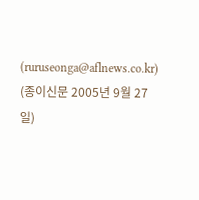(ruruseonga@aflnews.co.kr) (종이신문 2005년 9월 27일)